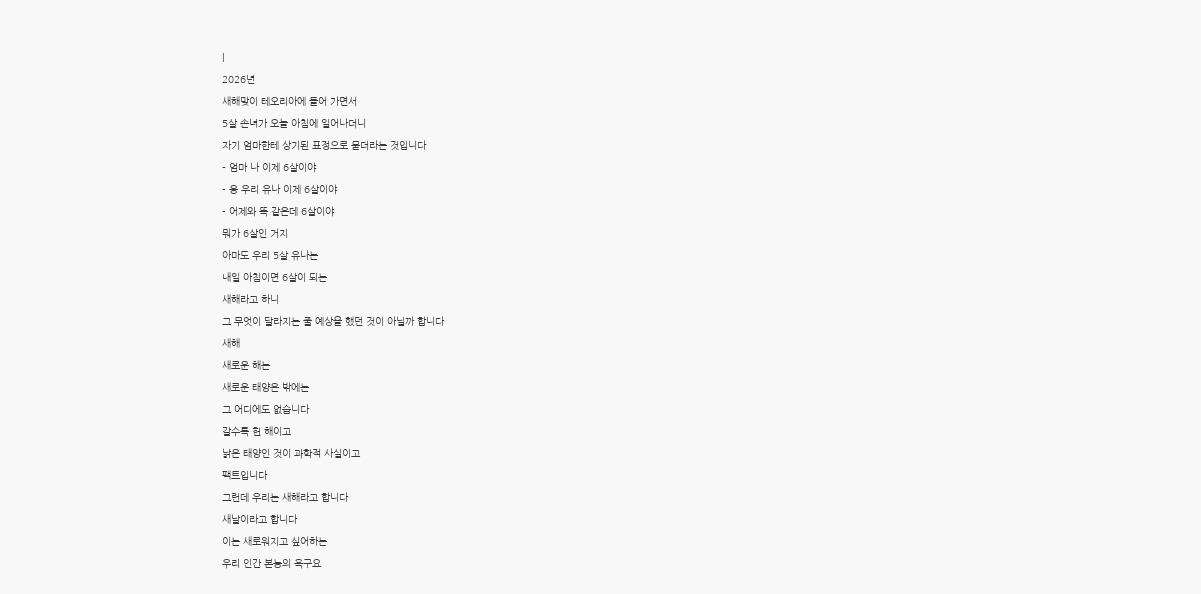|
2026년
새해맞이 테오리아에 들어 가면서
5살 손녀가 오늘 아침에 일어나더니
자기 엄마한테 상기된 표정으로 묻더라는 것입니다
- 엄마 나 이제 6살이야
- 응 우리 유나 이제 6살이야
- 어제와 똑 같은데 6살이야
뭐가 6살인 거지
아마도 우리 5살 유나는
내일 아침이면 6살이 되는
새해라고 하니
그 무엇이 달라지는 줄 예상을 했던 것이 아닐까 합니다
새해
새로운 해는
새로운 태양은 밖에는
그 어디에도 없습니다
갈수록 헌 해이고
낡은 태양인 것이 과학적 사실이고
팩트입니다
그런데 우리는 새해라고 합니다
새날이라고 합니다
이는 새로워지고 싶어하는
우리 인간 본능의 욕구요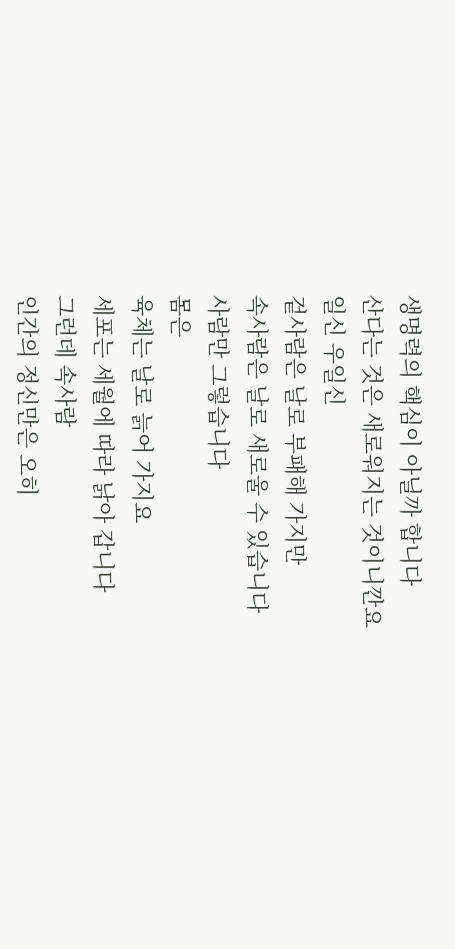생명력의 핵심이 아닐까 합니다
산다는 것은 새로워지는 것이니깐요
일신 우일신
겉사람은 날로 부패해 가지만
속사람은 날로 새로울 수 있습니다
사람만 그렇습니다
몸은
육체는 날로 늙어 가지요
세포는 세월에 따라 낡아 갑니다
그런데 속사람
인간의 정신만은 오히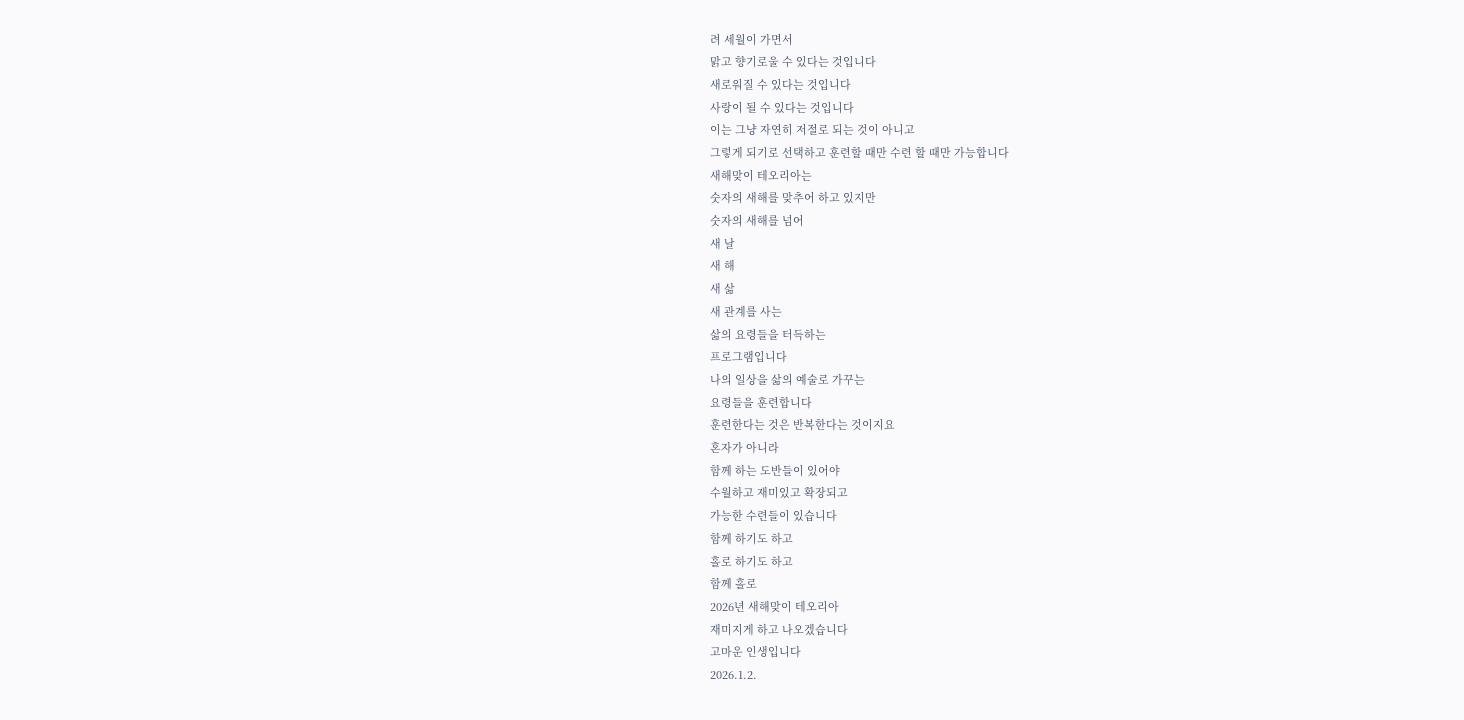려 세월이 가면서
맑고 향기로울 수 있다는 것입니다
새로워질 수 있다는 것입니다
사랑이 될 수 있다는 것입니다
이는 그냥 자연히 저절로 되는 것이 아니고
그렇게 되기로 선택하고 훈련할 때만 수련 할 때만 가능합니다
새해맞이 테오리아는
숫자의 새해를 맞추어 하고 있지만
숫자의 새해를 넘어
새 날
새 해
새 삶
새 관계를 사는
삶의 요령들을 터득하는
프로그램입니다
나의 일상을 삶의 예술로 가꾸는
요령들을 훈련합니다
훈련한다는 것은 반복한다는 것이지요
혼자가 아니라
함께 하는 도반들이 있어야
수월하고 재미있고 확장되고
가능한 수련들이 있습니다
함께 하기도 하고
홀로 하기도 하고
함께 홀로
2026년 새해맞이 테오리아
재미지게 하고 나오겠습니다
고마운 인생입니다
2026.1.2.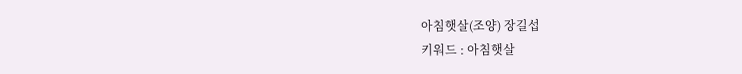아침햇살(조양) 장길섭
키워드 : 아침햇살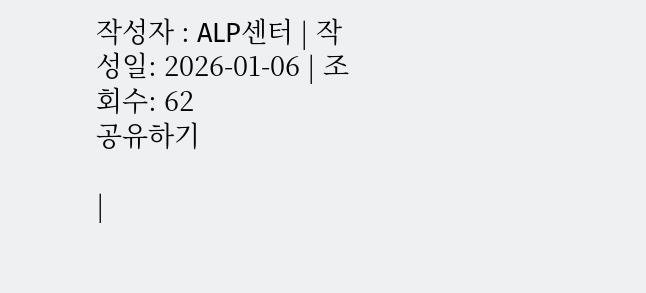작성자 : ALP센터 | 작성일: 2026-01-06 | 조회수: 62
공유하기

|